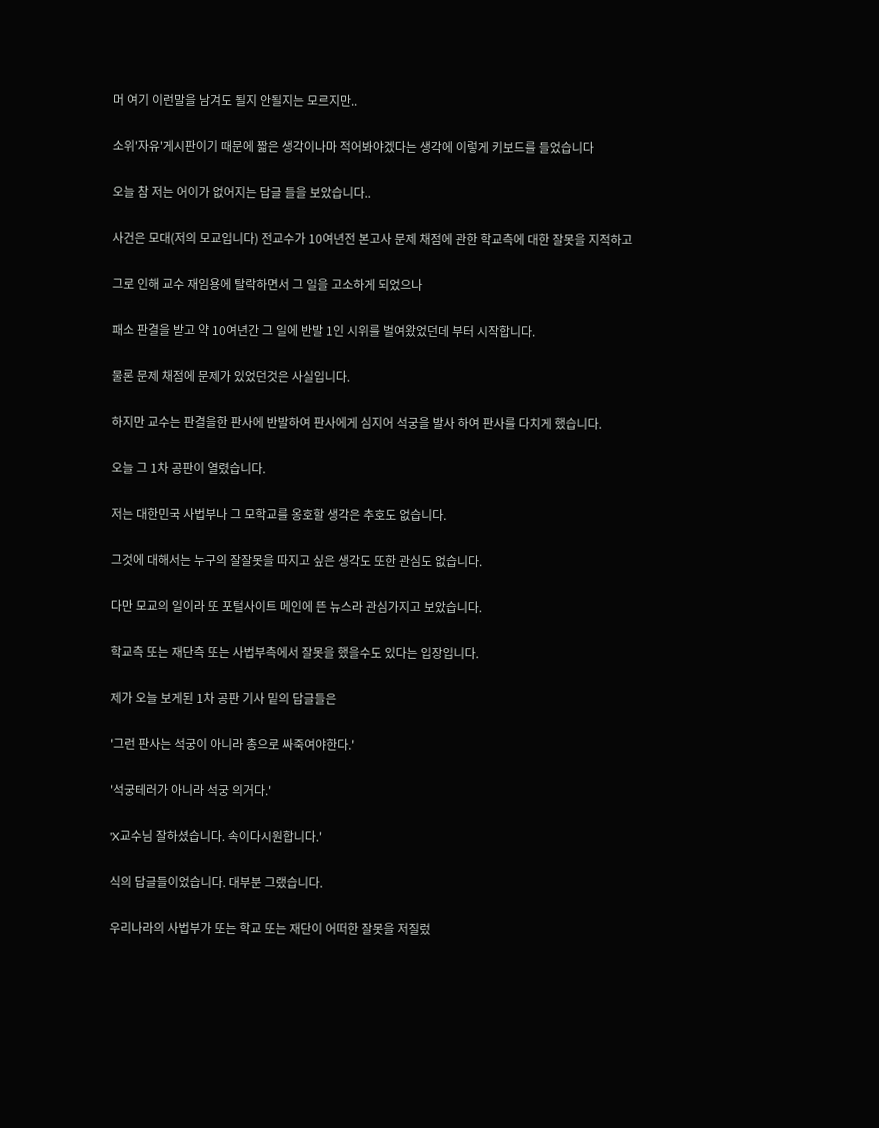머 여기 이런말을 남겨도 될지 안될지는 모르지만..

소위'자유'게시판이기 때문에 짧은 생각이나마 적어봐야겠다는 생각에 이렇게 키보드를 들었습니다

오늘 참 저는 어이가 없어지는 답글 들을 보았습니다..

사건은 모대(저의 모교입니다) 전교수가 10여년전 본고사 문제 채점에 관한 학교측에 대한 잘못을 지적하고

그로 인해 교수 재임용에 탈락하면서 그 일을 고소하게 되었으나

패소 판결을 받고 약 10여년간 그 일에 반발 1인 시위를 벌여왔었던데 부터 시작합니다.

물론 문제 채점에 문제가 있었던것은 사실입니다.

하지만 교수는 판결을한 판사에 반발하여 판사에게 심지어 석궁을 발사 하여 판사를 다치게 했습니다.

오늘 그 1차 공판이 열렸습니다.

저는 대한민국 사법부나 그 모학교를 옹호할 생각은 추호도 없습니다.

그것에 대해서는 누구의 잘잘못을 따지고 싶은 생각도 또한 관심도 없습니다.

다만 모교의 일이라 또 포털사이트 메인에 뜬 뉴스라 관심가지고 보았습니다.

학교측 또는 재단측 또는 사법부측에서 잘못을 했을수도 있다는 입장입니다.

제가 오늘 보게된 1차 공판 기사 밑의 답글들은

'그런 판사는 석궁이 아니라 총으로 싸죽여야한다.'

'석궁테러가 아니라 석궁 의거다.'

'X교수님 잘하셨습니다. 속이다시원합니다.'

식의 답글들이었습니다. 대부분 그랬습니다.

우리나라의 사법부가 또는 학교 또는 재단이 어떠한 잘못을 저질렀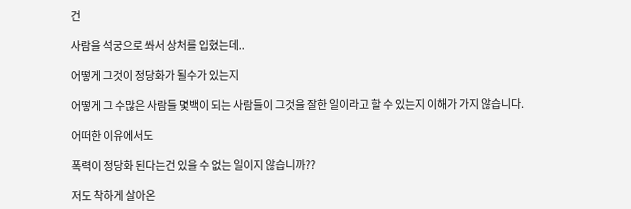건

사람을 석궁으로 쏴서 상처를 입혔는데..

어떻게 그것이 정당화가 될수가 있는지

어떻게 그 수많은 사람들 몇백이 되는 사람들이 그것을 잘한 일이라고 할 수 있는지 이해가 가지 않습니다.

어떠한 이유에서도

폭력이 정당화 된다는건 있을 수 없는 일이지 않습니까??

저도 착하게 살아온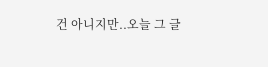건 아니지만..오늘 그 글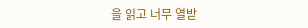을 읽고 너무 열받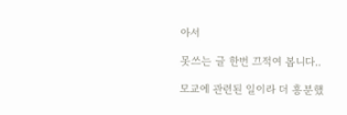아서

못쓰는 글 한번 끄적여 봅니다..

모교에 관련된 일이라 더 흥분했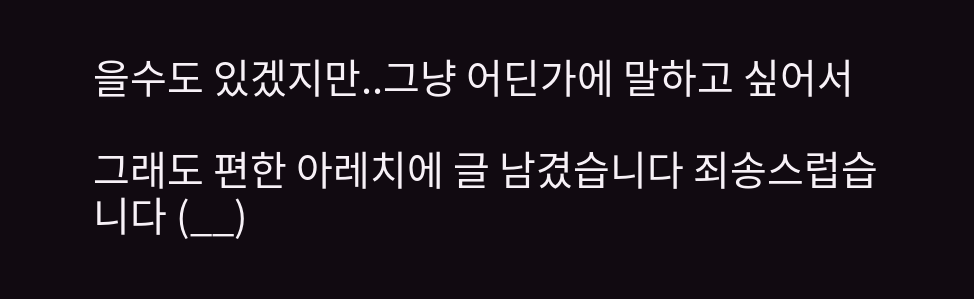을수도 있겠지만..그냥 어딘가에 말하고 싶어서

그래도 편한 아레치에 글 남겼습니다 죄송스럽습니다 (__)